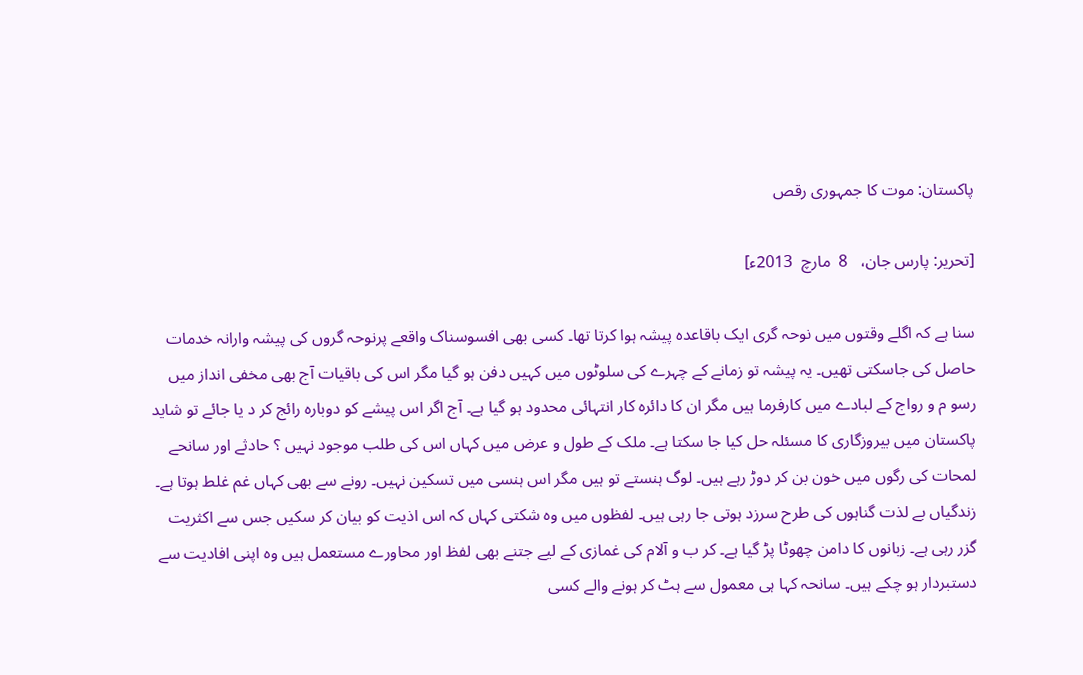پاکستان: موت کا جمہوری رقص

[تحریر: پارس جان،   8  مارچ  2013ء]

سنا ہے کہ اگلے وقتوں میں نوحہ گری ایک باقاعدہ پیشہ ہوا کرتا تھا۔ کسی بھی افسوسناک واقعے پرنوحہ گروں کی پیشہ وارانہ خدمات حاصل کی جاسکتی تھیں۔ یہ پیشہ تو زمانے کے چہرے کی سلوٹوں میں کہیں دفن ہو گیا مگر اس کی باقیات آج بھی مخفی انداز میں رسو م و رواج کے لبادے میں کارفرما ہیں مگر ان کا دائرہ کار انتہائی محدود ہو گیا ہے۔ آج اگر اس پیشے کو دوبارہ رائج کر د یا جائے تو شاید پاکستان میں بیروزگاری کا مسئلہ حل کیا جا سکتا ہے۔ ملک کے طول و عرض میں کہاں اس کی طلب موجود نہیں ؟ حادثے اور سانحے لمحات کی رگوں میں خون بن کر دوڑ رہے ہیں۔ لوگ ہنستے تو ہیں مگر اس ہنسی میں تسکین نہیں۔ رونے سے بھی کہاں غم غلط ہوتا ہے۔ زندگیاں بے لذت گناہوں کی طرح سرزد ہوتی جا رہی ہیں۔ لفظوں میں وہ شکتی کہاں کہ اس اذیت کو بیان کر سکیں جس سے اکثریت گزر رہی ہے۔ زبانوں کا دامن چھوٹا پڑ گیا ہے۔ کر ب و آلام کی غمازی کے لیے جتنے بھی لفظ اور محاورے مستعمل ہیں وہ اپنی افادیت سے دستبردار ہو چکے ہیں۔ سانحہ کہا ہی معمول سے ہٹ کر ہونے والے کسی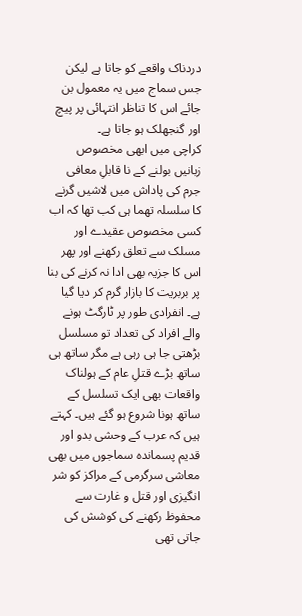دردناک واقعے کو جاتا ہے لیکن جس سماج میں یہ معمول بن جائے اس کا تناظر انتہائی پر پیچ اور گنجھلک ہو جاتا ہے۔
کراچی میں ابھی مخصوص زبانیں بولنے کے نا قابلِ معافی جرم کی پاداش میں لاشیں گرنے کا سلسلہ تھما ہی کب تھا کہ اب کسی مخصوص عقیدے اور مسلک سے تعلق رکھنے اور پھر اس کا جزیہ بھی ادا نہ کرنے کی بنا پر بربریت کا بازار گرم کر دیا گیا ہے۔ انفرادی طور پر ٹارگٹ ہونے والے افراد کی تعداد تو مسلسل بڑھتی جا ہی رہی ہے مگر ساتھ ہی ساتھ بڑے قتلِ عام کے ہولناک واقعات بھی ایک تسلسل کے ساتھ ہونا شروع ہو گئے ہیں۔ کہتے ہیں کہ عرب کے وحشی بدو اور قدیم پسماندہ سماجوں میں بھی معاشی سرگرمی کے مراکز کو شر انگیزی اور قتل و غارت سے محفوظ رکھنے کی کوشش کی جاتی تھی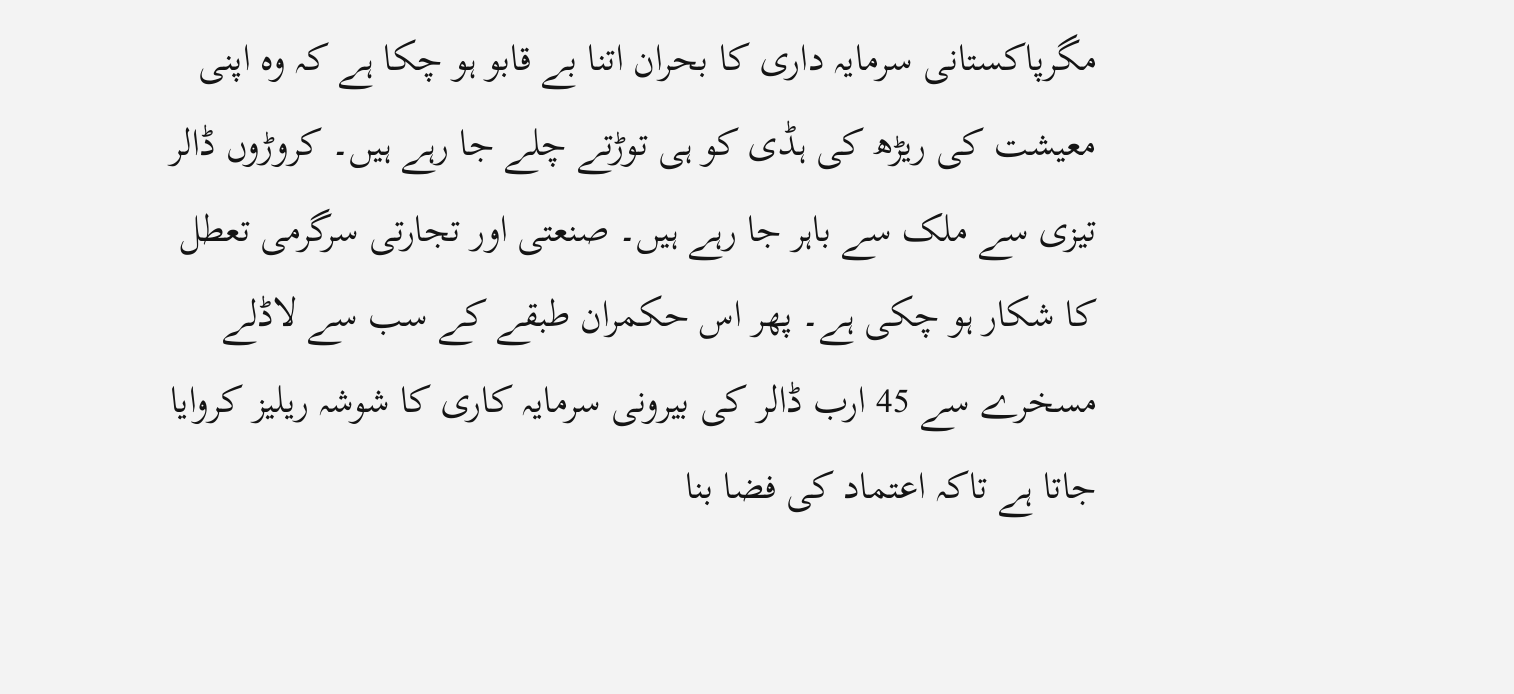مگرپاکستانی سرمایہ داری کا بحران اتنا بے قابو ہو چکا ہے کہ وہ اپنی معیشت کی ریڑھ کی ہڈی کو ہی توڑتے چلے جا رہے ہیں۔ کروڑوں ڈالر تیزی سے ملک سے باہر جا رہے ہیں۔ صنعتی اور تجارتی سرگرمی تعطل کا شکار ہو چکی ہے۔ پھر اس حکمران طبقے کے سب سے لاڈلے مسخرے سے 45 ارب ڈالر کی بیرونی سرمایہ کاری کا شوشہ ریلیز کروایا جاتا ہے تاکہ اعتماد کی فضا بنا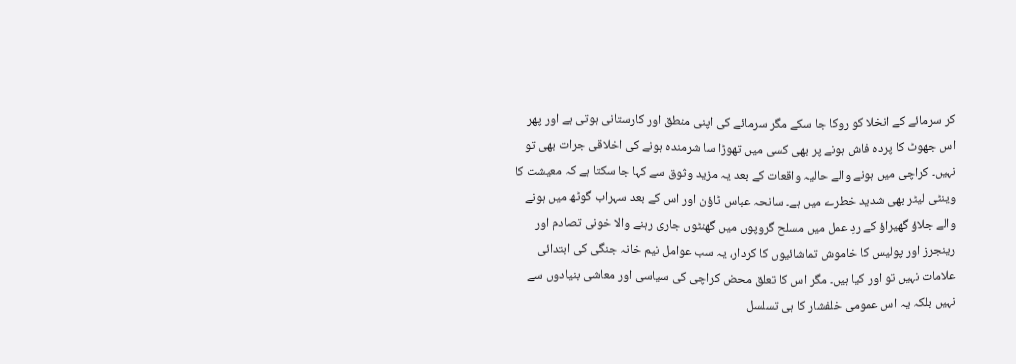کر سرمائے کے انخلا کو روکا جا سکے مگر سرمائے کی اپنی منطق اور کارستانی ہوتی ہے اور پھر اس جھوٹ کا پردہ فاش ہونے پر بھی کسی میں تھوڑا سا شرمندہ ہونے کی اخلاقی جرات بھی تو نہیں۔ کراچی میں ہونے والے حالیہ واقعات کے بعد یہ مزید وثوق سے کہا جا سکتا ہے کہ معیشت کا وینٹی لیٹر بھی شدید خطرے میں ہے۔ سانحہ عباس ٹاؤن اور اس کے بعد سہراب گوٹھ میں ہونے والے جلاؤ گھیراؤ کے ردِ عمل میں مسلح گروپوں میں گھنٹوں جاری رہنے والا خونی تصادم اور رینجرز اور پولیس کا خاموش تماشائیوں کا کردار، یہ سب عوامل نیم خانہ جنگی کی ابتدائی علامات نہیں تو اور کیا ہیں۔ مگر اس کا تعلق محض کراچی کی سیاسی اور معاشی بنیادوں سے نہیں بلکہ یہ اس عمومی خلفشار کا ہی تسلسل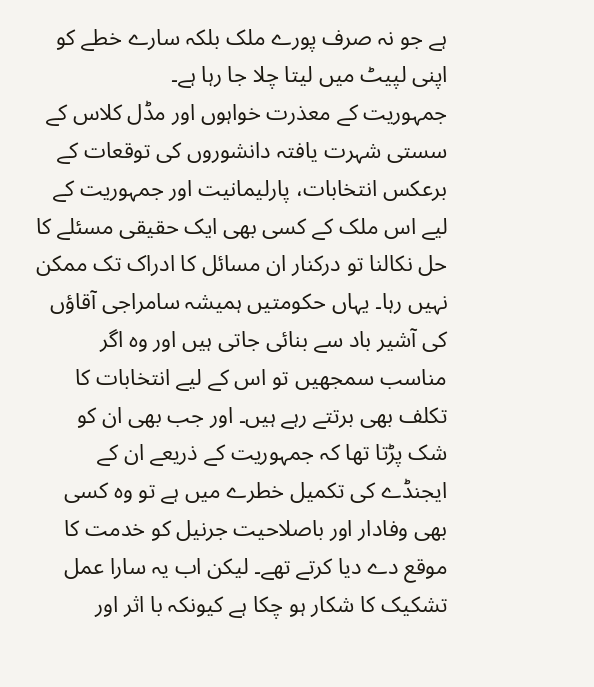ہے جو نہ صرف پورے ملک بلکہ سارے خطے کو اپنی لپیٹ میں لیتا چلا جا رہا ہے۔
جمہوریت کے معذرت خواہوں اور مڈل کلاس کے سستی شہرت یافتہ دانشوروں کی توقعات کے برعکس انتخابات، پارلیمانیت اور جمہوریت کے لیے اس ملک کے کسی بھی ایک حقیقی مسئلے کا حل نکالنا تو درکنار ان مسائل کا ادراک تک ممکن نہیں رہا۔ یہاں حکومتیں ہمیشہ سامراجی آقاؤں کی آشیر باد سے بنائی جاتی ہیں اور وہ اگر مناسب سمجھیں تو اس کے لیے انتخابات کا تکلف بھی برتتے رہے ہیں۔ اور جب بھی ان کو شک پڑتا تھا کہ جمہوریت کے ذریعے ان کے ایجنڈے کی تکمیل خطرے میں ہے تو وہ کسی بھی وفادار اور باصلاحیت جرنیل کو خدمت کا موقع دے دیا کرتے تھے۔ لیکن اب یہ سارا عمل تشکیک کا شکار ہو چکا ہے کیونکہ با اثر اور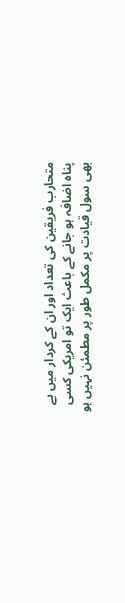متحارب فریقین کی تعداد اور ان کے کردار میں بے پناہ اضافہ ہو جانے کے باعث ایک تو امریکی کسی بھی سول قیادت پر مکمل طور پر مطمئن نہیں ہو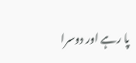پا رہے اور دوسرا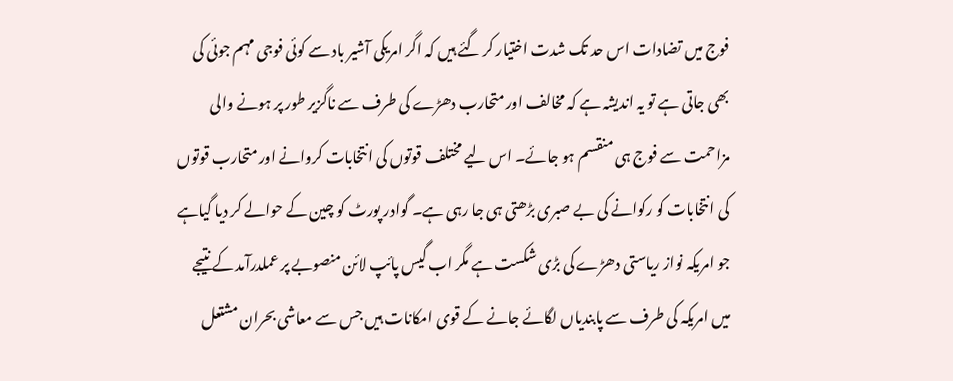فوج میں تضادات اس حد تک شدت اختیار کر گئے ہیں کہ اگر امریکی آشیر باد سے کوئی فوجی مہم جوئی کی بھی جاتی ہے تو یہ اندیشہ ہے کہ مخالف اور متحارب دھڑے کی طرف سے ناگزیر طور پر ہونے والی مزاحمت سے فوج ہی منقسم ہو جائے۔ اس لیے مختلف قوتوں کی انتخابات کروانے اور متحارب قوتوں کی انتخابات کو رکوانے کی بے صبری بڑھتی ہی جا رہی ہے۔ گوادر پورٹ کو چین کے حوالے کر دیا گیاہے جو امریکہ نواز ریاستی دھڑے کی بڑی شکست ہے مگر اب گیس پائپ لائن منصوبے پر عملدرآمد کے نتیجے میں امریکہ کی طرف سے پابندیاں لگائے جانے کے قوی امکانات ہیں جس سے معاشی بحران مشتعل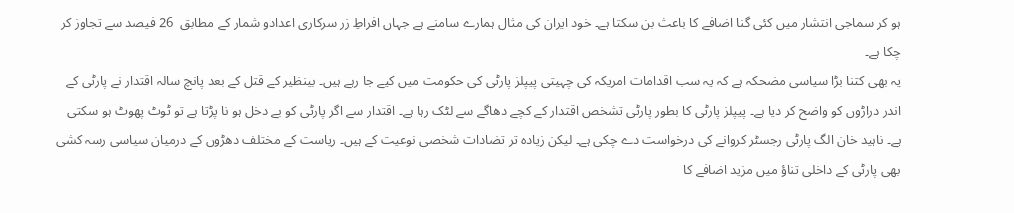ہو کر سماجی انتشار میں کئی گنا اضافے کا باعث بن سکتا ہے۔ خود ایران کی مثال ہمارے سامنے ہے جہاں افراطِ زر سرکاری اعدادو شمار کے مطابق  26 فیصد سے تجاوز کر چکا ہے۔
یہ بھی کتنا بڑا سیاسی مضحکہ ہے کہ یہ سب اقدامات امریکہ کی چہیتی پیپلز پارٹی کی حکومت میں کیے جا رہے ہیں۔ بینظیر کے قتل کے بعد پانچ سالہ اقتدار نے پارٹی کے اندر دراڑوں کو واضح کر دیا ہے۔ پیپلز پارٹی کا بطور پارٹی تشخص اقتدار کے کچے دھاگے سے لٹک رہا ہے۔ اقتدار سے اگر پارٹی کو بے دخل ہو نا پڑتا ہے تو ٹوٹ پھوٹ ہو سکتی ہے۔ ناہید خان الگ پارٹی رجسٹر کروانے کی درخواست دے چکی ہے۔ لیکن زیادہ تر تضادات شخصی نوعیت کے ہیں۔ ریاست کے مختلف دھڑوں کے درمیان سیاسی رسہ کشی بھی پارٹی کے داخلی تناؤ میں مزید اضافے کا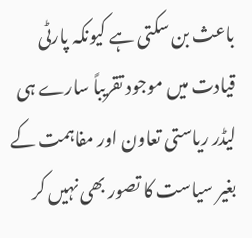باعث بن سکتی ہے کیونکہ پارٹی قیادت میں موجود تقریباً سارے ہی لیڈر ریاستی تعاون اور مفاہمت کے بغیر سیاست کا تصور بھی نہیں کر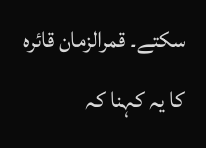سکتے۔ قمرالزمان قائرہ کا یہ کہنا کہ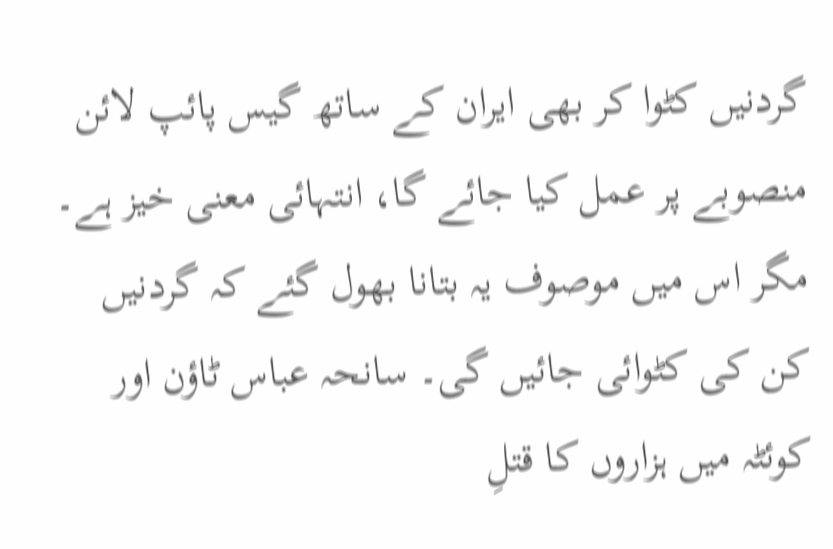گردنیں کٹوا کر بھی ایران کے ساتھ گیس پائپ لائن منصوبے پر عمل کیا جائے گا، انتہائی معنی خیز ہے۔ مگر اس میں موصوف یہ بتانا بھول گئے کہ گردنیں کن کی کٹوائی جائیں گی۔ سانحہ عباس ٹاؤن اور کوئٹہ میں ہزاروں کا قتلِ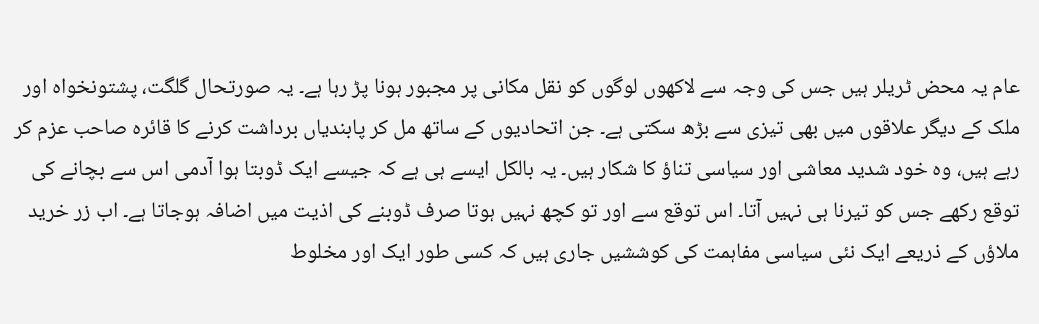عام یہ محض ٹریلر ہیں جس کی وجہ سے لاکھوں لوگوں کو نقل مکانی پر مجبور ہونا پڑ رہا ہے۔ یہ صورتحال گلگت، پشتونخواہ اور ملک کے دیگر علاقوں میں بھی تیزی سے بڑھ سکتی ہے۔ جن اتحادیوں کے ساتھ مل کر پابندیاں برداشت کرنے کا قائرہ صاحب عزم کر رہے ہیں، وہ خود شدید معاشی اور سیاسی تناؤ کا شکار ہیں۔ یہ بالکل ایسے ہی ہے کہ جیسے ایک ڈوبتا ہوا آدمی اس سے بچانے کی توقع رکھے جس کو تیرنا ہی نہیں آتا۔ اس توقع سے اور تو کچھ نہیں ہوتا صرف ڈوبنے کی اذیت میں اضافہ ہوجاتا ہے۔ اب زر خرید ملاؤں کے ذریعے ایک نئی سیاسی مفاہمت کی کوششیں جاری ہیں کہ کسی طور ایک اور مخلوط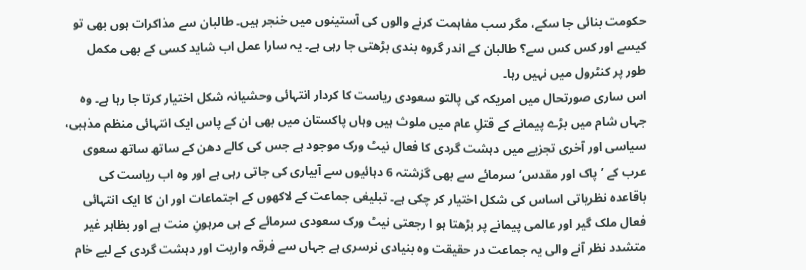حکومت بنائی جا سکے، مگر سب مفاہمت کرنے والوں کی آستینوں میں خنجر ہیں۔ طالبان سے مذاکرات ہوں بھی تو کیسے اور کس کس سے؟ طالبان کے اندر گروہ بندی بڑھتی جا رہی ہے۔ یہ سارا عمل اب شاید کسی کے بھی مکمل طور پر کنٹرول میں نہیں رہا۔
اس ساری صورتحال میں امریکہ کی پالتو سعودی ریاست کا کردار انتہائی وحشیانہ شکل اختیار کرتا جا رہا ہے۔ وہ جہاں شام میں بڑے پیمانے کے قتلِ عام میں ملوث ہیں وہاں پاکستان میں بھی ان کے پاس ایک انتہائی منظم مذہبی، سیاسی اور آخری تجزیے میں دہشت گردی کا فعال نیٹ ورک موجود ہے جس کی کالے دھن کے ساتھ ساتھ سعوی عرب کے ’پاک اور مقدس‘ سرمائے سے بھی گزشتہ 6 دہائیوں سے آبیاری کی جاتی رہی ہے اور وہ اب ریاست کی باقاعدہ نظریاتی اساس کی شکل اختیار کر چکی ہے۔ تبلیغی جماعت کے لاکھوں کے اجتماعات اور ان کا ایک انتہائی فعال ملک گیر اور عالمی پیمانے پر بڑھتا ہو ا رجعتی نیٹ ورک سعودی سرمائے کے ہی مرہونِ منت ہے اور بظاہر غیر متشدد نظر آنے والی یہ جماعت در حقیقت وہ بنیادی نرسری ہے جہاں سے فرقہ واریت اور دہشت گردی کے لیے خام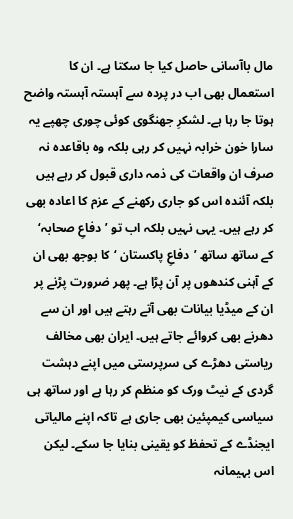مال باآسانی حاصل کیا جا سکتا ہے۔ ان کا استعمال بھی اب در پردہ سے آہستہ آہستہ واضح ہوتا جا رہا ہے۔ لشکرِ جھنگوی کوئی چوری چھپے یہ سارا خون خرابہ نہیں کر رہی بلکہ وہ باقاعدہ نہ صرف ان واقعات کی ذمہ داری قبول کر رہے ہیں بلکہ آئندہ اس کو جاری رکھنے کے عزم کا اعادہ بھی کر رہے ہیں۔ یہی نہیں بلکہ اب تو ’دفاعِ صحابہ‘ کے ساتھ ساتھ ’دفاعِ پاکستان ‘کا بوجھ بھی ان کے آہنی کندھوں پر آن پڑا ہے۔ پھر ضرورت پڑنے پر ان کے میڈیا بیانات بھی آتے رہتے ہیں اور ان سے دھرنے بھی کروائے جاتے ہیں۔ ایران بھی مخالف ریاستی دھڑے کی سرپرستی میں اپنے دہشت گردی کے نیٹ ورک کو منظم کر رہا ہے اور ساتھ ہی سیاسی کیمپئین بھی جاری ہے تاکہ اپنے مالیاتی ایجنڈے کے تحفظ کو یقینی بنایا جا سکے۔ لیکن اس بہیمانہ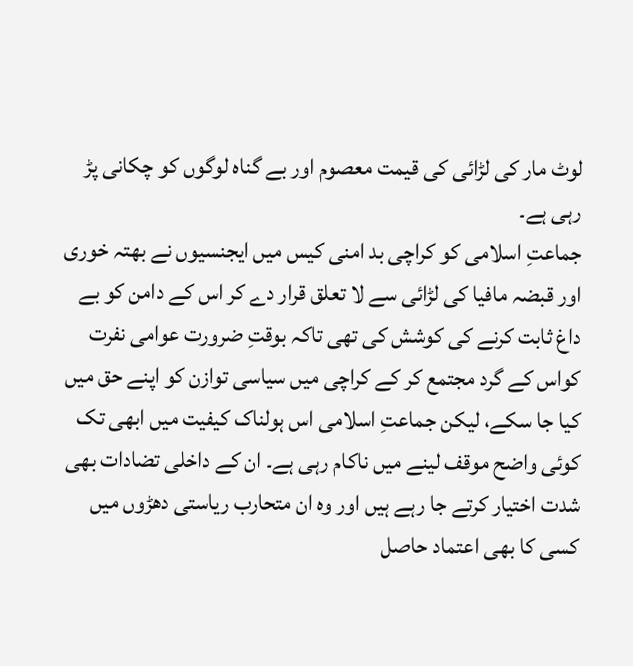لوٹ مار کی لڑائی کی قیمت معصوم اور بے گناہ لوگوں کو چکانی پڑ رہی ہے۔
جماعتِ اسلامی کو کراچی بد امنی کیس میں ایجنسیوں نے بھتہ خوری اور قبضہ مافیا کی لڑائی سے لا تعلق قرار دے کر اس کے دامن کو بے داغ ثابت کرنے کی کوشش کی تھی تاکہ بوقتِ ضرورت عوامی نفرت کواس کے گرد مجتمع کر کے کراچی میں سیاسی توازن کو اپنے حق میں کیا جا سکے، لیکن جماعتِ اسلامی اس ہولناک کیفیت میں ابھی تک کوئی واضح موقف لینے میں ناکام رہی ہے۔ ان کے داخلی تضادات بھی شدت اختیار کرتے جا رہے ہیں اور وہ ان متحارب ریاستی دھڑوں میں کسی کا بھی اعتماد حاصل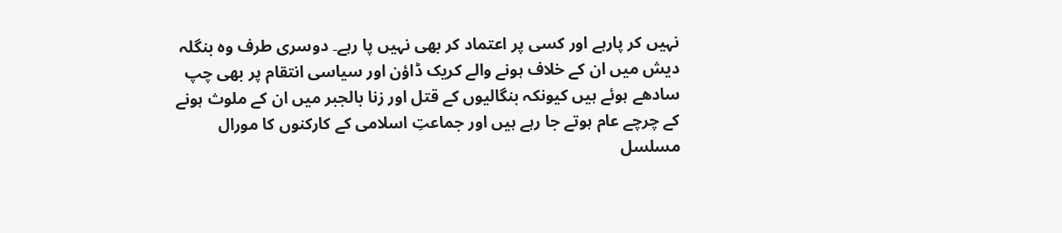نہیں کر پارہے اور کسی پر اعتماد کر بھی نہیں پا رہے۔ دوسری طرف وہ بنگلہ دیش میں ان کے خلاف ہونے والے کریک ڈاؤن اور سیاسی انتقام پر بھی چپ سادھے ہوئے ہیں کیونکہ بنگالیوں کے قتل اور زنا بالجبر میں ان کے ملوث ہونے کے چرچے عام ہوتے جا رہے ہیں اور جماعتِ اسلامی کے کارکنوں کا مورال مسلسل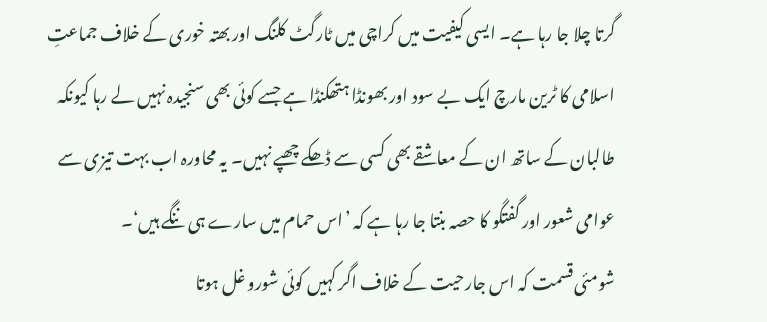گرتا چلا جا رہا ہے۔ ایسی کیفیت میں کراچی میں ٹارگٹ کلنگ اور بھتہ خوری کے خلاف جماعتِ اسلامی کا ٹرین مارچ ایک بے سود اور بھونڈا ہتھکنڈا ہے جسے کوئی بھی سنجیدہ نہیں لے رہا کیونکہ طالبان کے ساتھ ان کے معاشقے بھی کسی سے ڈھکے چھپے نہیں۔ یہ محاورہ اب بہت تیزی سے عوامی شعور اور گفتگو کا حصہ بنتا جا رہا ہے کہ ’اس حمام میں سارے ہی ننگے ہیں‘۔
شومئی قسمت کہ اس جارحیت کے خلاف اگر کہیں کوئی شورو غل ہوتا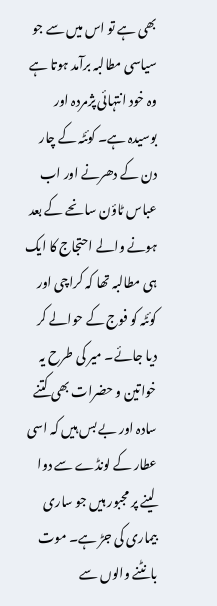بھی ہے تو اس میں سے جو سیاسی مطالبہ برآمد ہوتا ہے وہ خود انتہائی پژمردہ اور بوسیدہ ہے۔ کوئٹہ کے چار دن کے دھرنے اور اب عباس ٹاؤن سانحے کے بعد ہونے والے احتجاج کا ایک ہی مطالبہ تھا کہ کراچی اور کوئٹہ کو فوج کے حوالے کر دیا جائے۔ میر کی طرح یہ خواتین و حضرات بھی کتنے سادہ اور بے بس ہیں کہ اسی عطار کے لونڈے سے دوا لینے پر مجبور ہیں جو ساری بیماری کی جڑ ہے۔ موت بانٹنے والوں سے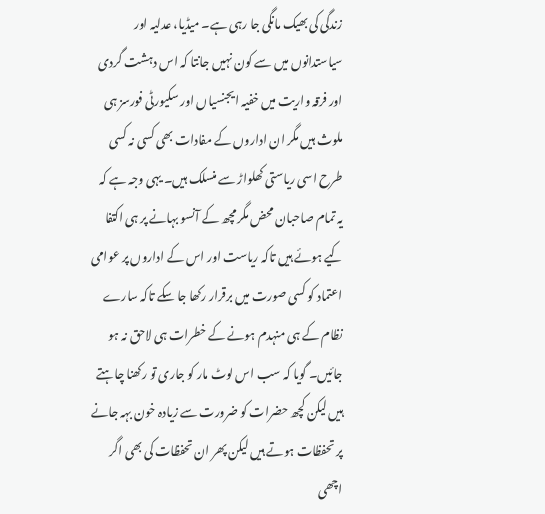زندگی کی بھیک مانگی جا رہی ہے۔ میڈیا، عدلیہ اور سیاستدانوں میں سے کون نہیں جانتا کہ اس دہشت گردی اور فرقہ واریت میں خفیہ ایجنسیاں اور سکیورٹی فورسز ہی ملوث ہیں مگر ان اداروں کے مفادات بھی کسی نہ کسی طرح اسی ریاستی کھلواڑ سے منسلک ہیں۔ یہی وجہ ہے کہ یہ تمام صاحبان محض مگر مچھ کے آنسو بہانے پر ہی اکتفا کیے ہوئے ہیں تاکہ ریاست اور اس کے اداروں پر عوامی اعتماد کو کسی صورت میں برقرار رکھا جا سکے تاکہ سارے نظام کے ہی منہدم ہونے کے خطرات ہی لاحق نہ ہو جائیں۔ گویا کہ سب اس لوٹ مار کو جاری تو رکھنا چاہتے ہیں لیکن کچھ حضرات کو ضرورت سے زیادہ خون بہہ جانے پر تحفظات ہوتے ہیں لیکن پھر ان تحفظات کی بھی اگر اچھی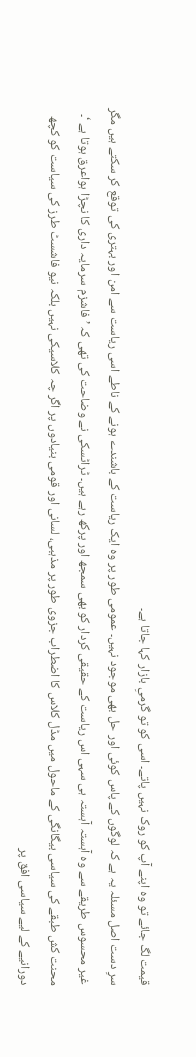قیمت لگ جائے تو وہ اپنے آپ کو روک نہیں پاتے۔ اسی کو تو گرمیِ بازار کہا جاتا ہے۔
سرِ دست اصل مسئلہ یہ ہے کہ لوگوں کے پاس کوئی اور حل بھی موجود نہیں۔ عمومی طور پر وہ ایک ریاست کے باشندے ہونے کے ناطے اسی ریاست سے امن اور بہتری کی توقع کر سکتے ہیں مگر غیر محسوس طریقے سے وہ آہستہ آہستہ ہی سہی اس ریاست کے حقیقی کردار کو بھی سمجھ اور پرکھ رہے ہیں۔ ٹراٹسکی نے وضاحت کی تھی کہ ’فاشزم سرمایہ داری کا نچڑا ہواعرق ہوتا ہے ‘۔ محنت کش طبقے کی سیاسی بیگانگی کے ماحول میں مڈل کلاس کا اضطراب جزوی طور پر مذہبی، لسانی اور قومی بنیادوں پر اگر چہ کلاسیکی نہیں بلکہ نیو فاشسٹ طرز کی سیاست کو کچھ دورانیے کے لیے سیاسی افق پر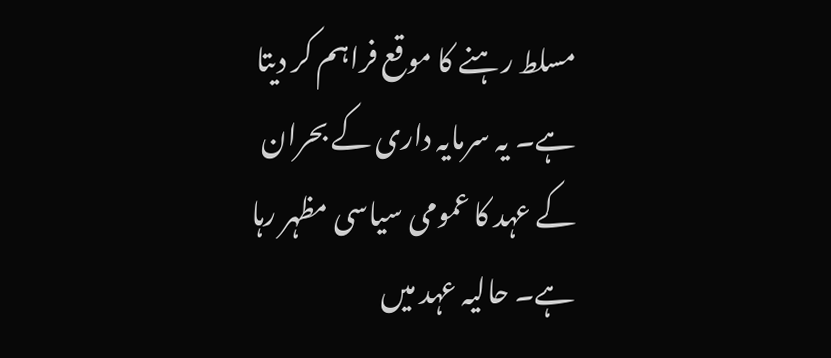مسلط رہنے کا موقع فراہم کر دیتا ہے۔ یہ سرمایہ داری کے بحران کے عہد کا عمومی سیاسی مظہر رہا ہے۔ حالیہ عہد میں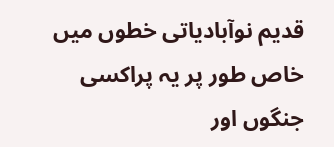قدیم نوآبادیاتی خطوں میں خاص طور پر یہ پراکسی جنگوں اور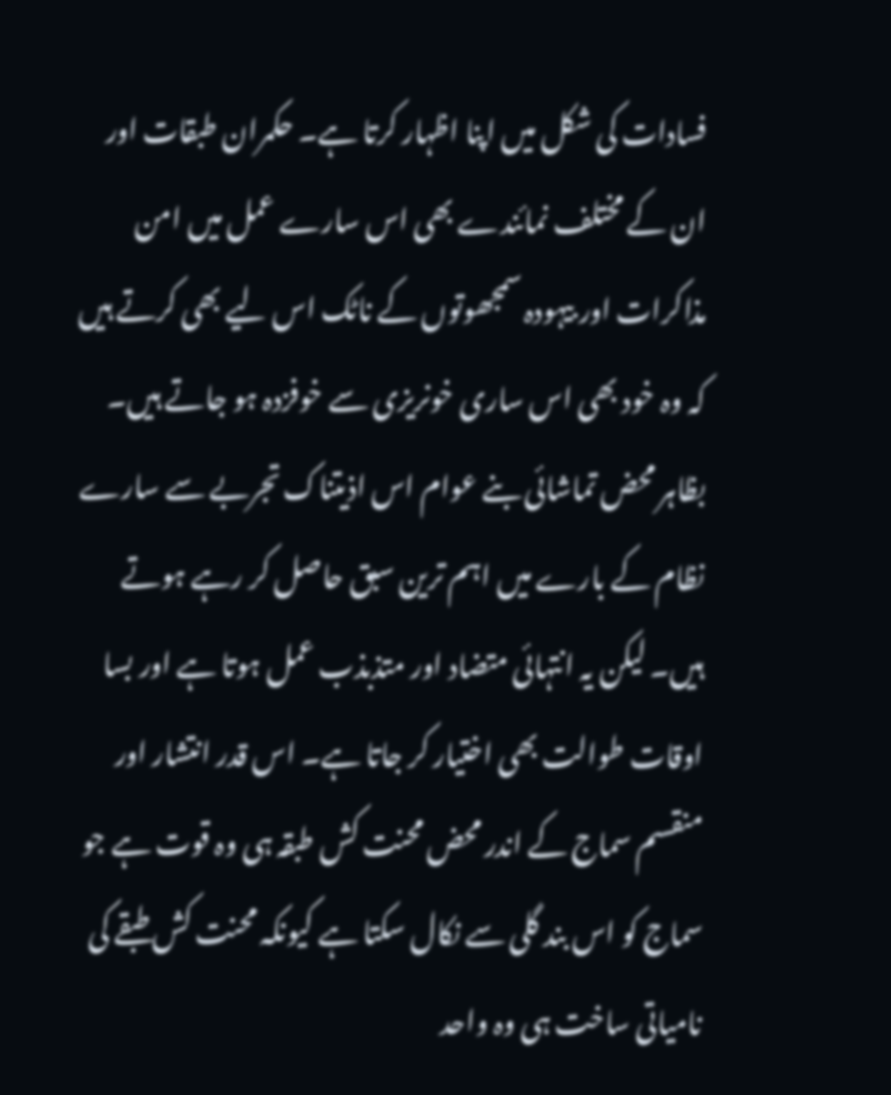فسادات کی شکل میں اپنا اظہار کرتا ہے۔ حکمران طبقات اور ان کے مختلف نمائندے بھی اس سارے عمل میں امن مذاکرات اور بیہودہ سمجھوتوں کے ناٹک اس لیے بھی کرتے ہیں کہ وہ خود بھی اس ساری خونریزی سے خوفزدہ ہو جاتے ہیں۔ بظاہر محض تماشائی بنے عوام اس اذیتناک تجربے سے سارے نظام کے بارے میں اہم ترین سبق حاصل کر رہے ہوتے ہیں۔ لیکن یہ انتہائی متضاد اور متذبذب عمل ہوتا ہے اور بسا اوقات طوالت بھی اختیار کر جاتا ہے۔ اس قدر انتشار اور منقسم سماج کے اندر محض محنت کش طبقہ ہی وہ قوت ہے جو سماج کو اس بند گلی سے نکال سکتا ہے کیونکہ محنت کش طبقے کی نامیاتی ساخت ہی وہ واحد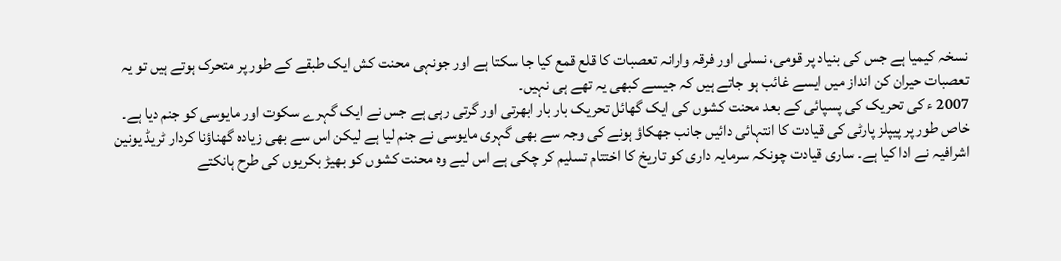نسخہ کیمیا ہے جس کی بنیاد پر قومی، نسلی اور فرقہ وارانہ تعصبات کا قلع قمع کیا جا سکتا ہے اور جونہی محنت کش ایک طبقے کے طور پر متحرک ہوتے ہیں تو یہ تعصبات حیران کن انداز میں ایسے غائب ہو جاتے ہیں کہ جیسے کبھی یہ تھے ہی نہیں۔
2007 ء کی تحریک کی پسپائی کے بعد محنت کشوں کی ایک گھائل تحریک بار بار ابھرتی اور گرتی رہی ہے جس نے ایک گہرے سکوت اور مایوسی کو جنم دیا ہے۔ خاص طور پر پیپلز پارٹی کی قیادت کا انتہائی دائیں جانب جھکاؤ ہونے کی وجہ سے بھی گہری مایوسی نے جنم لیا ہے لیکن اس سے بھی زیادہ گھناؤنا کردار ٹریڈ یونین اشرافیہ نے ادا کیا ہے۔ ساری قیادت چونکہ سرمایہ داری کو تاریخ کا اختتام تسلیم کر چکی ہے اس لیے وہ محنت کشوں کو بھیڑ بکریوں کی طرح ہانکتے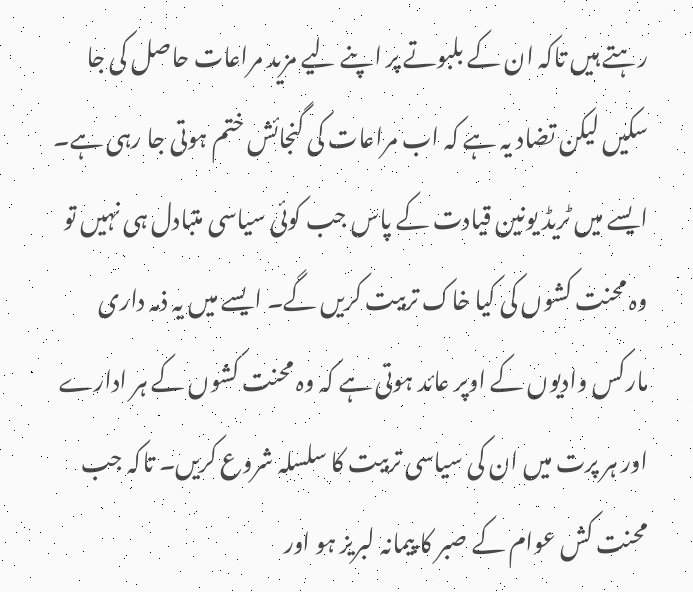رہتے ہیں تاکہ ان کے بلبوتے پر اپنے لیے مزید مراعات حاصل کی جا سکیں لیکن تضاد یہ ہے کہ اب مراعات کی گنجائش ختم ہوتی جا رہی ہے۔ ایسے میں ٹریڈ یونین قیادت کے پاس جب کوئی سیاسی متبادل ہی نہیں تو وہ محنت کشوں کی کیا خاک تربیت کریں گے۔ ایسے میں یہ ذمہ داری مارکس وادیوں کے اوپر عائد ہوتی ہے کہ وہ محنت کشوں کے ہر ادارے اور ہر پرت میں ان کی سیاسی تربیت کا سلسلہ شروع کریں۔ تاکہ جب محنت کش عوام کے صبر کا پیمانہ لبریز ہو اور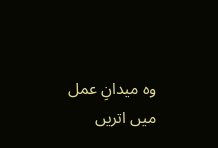وہ میدانِ عمل میں اتریں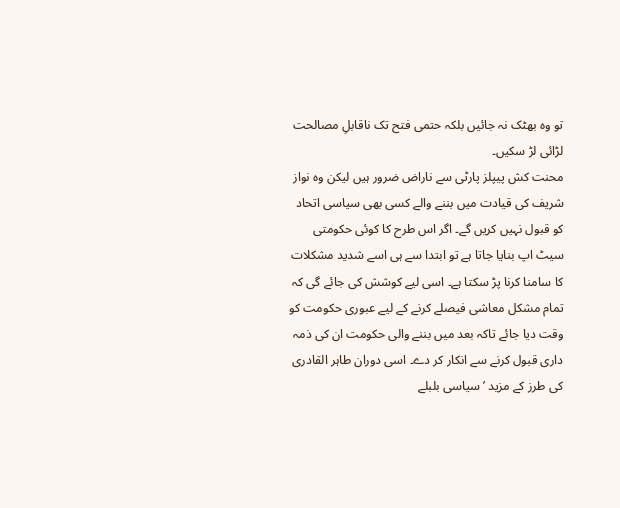تو وہ بھٹک نہ جائیں بلکہ حتمی فتح تک ناقابلِ مصالحت لڑائی لڑ سکیں۔
محنت کش پیپلز پارٹی سے ناراض ضرور ہیں لیکن وہ نواز شریف کی قیادت میں بننے والے کسی بھی سیاسی اتحاد کو قبول نہیں کریں گے۔ اگر اس طرح کا کوئی حکومتی سیٹ اپ بنایا جاتا ہے تو ابتدا سے ہی اسے شدید مشکلات کا سامنا کرنا پڑ سکتا ہے۔ اسی لیے کوشش کی جائے گی کہ تمام مشکل معاشی فیصلے کرنے کے لیے عبوری حکومت کو وقت دیا جائے تاکہ بعد میں بننے والی حکومت ان کی ذمہ داری قبول کرنے سے انکار کر دے۔ اسی دوران طاہر القادری کی طرز کے مزید ’سیاسی بلبلے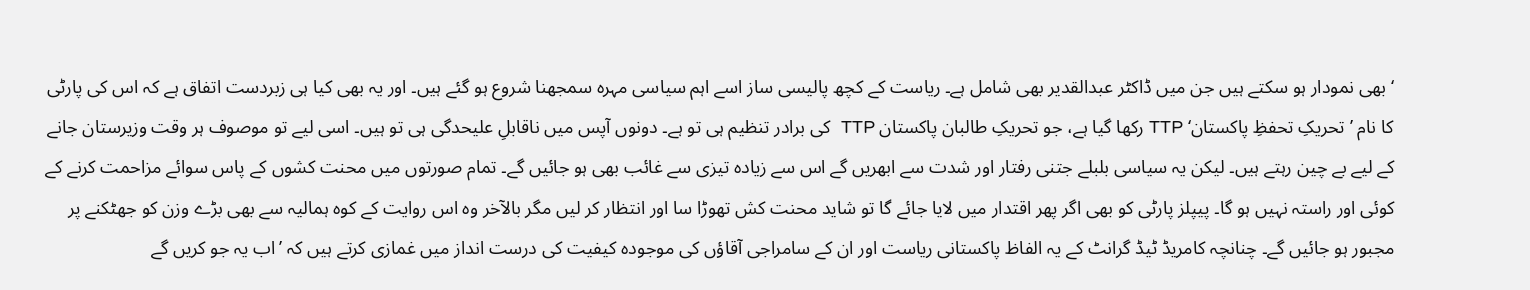‘ بھی نمودار ہو سکتے ہیں جن میں ڈاکٹر عبدالقدیر بھی شامل ہے۔ ریاست کے کچھ پالیسی ساز اسے اہم سیاسی مہرہ سمجھنا شروع ہو گئے ہیں۔ اور یہ بھی کیا ہی زبردست اتفاق ہے کہ اس کی پارٹی کا نام ’تحریکِ تحفظِ پاکستان‘ TTP رکھا گیا ہے، جو تحریکِ طالبان پاکستان TTP  کی برادر تنظیم ہی تو ہے۔ دونوں آپس میں ناقابلِ علیحدگی ہی تو ہیں۔ اسی لیے تو موصوف ہر وقت وزیرستان جانے کے لیے بے چین رہتے ہیں۔ لیکن یہ سیاسی بلبلے جتنی رفتار اور شدت سے ابھریں گے اس سے زیادہ تیزی سے غائب بھی ہو جائیں گے۔ تمام صورتوں میں محنت کشوں کے پاس سوائے مزاحمت کرنے کے کوئی اور راستہ نہیں ہو گا۔ پیپلز پارٹی کو بھی اگر پھر اقتدار میں لایا جائے گا تو شاید محنت کش تھوڑا سا اور انتظار کر لیں مگر بالآخر وہ اس روایت کے کوہ ہمالیہ سے بھی بڑے وزن کو جھٹکنے پر مجبور ہو جائیں گے۔ چنانچہ کامریڈ ٹیڈ گرانٹ کے یہ الفاظ پاکستانی ریاست اور ان کے سامراجی آقاؤں کی موجودہ کیفیت کی درست انداز میں غمازی کرتے ہیں کہ ’اب یہ جو کریں گے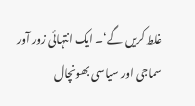غلط کریں گے‘۔ ایک انتہائی زور آور سماجی اور سیاسی بھونچال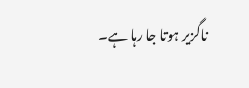ناگزیر ہوتا جا رہا ہے۔